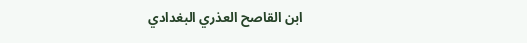ابن القاصح العذري البغدادي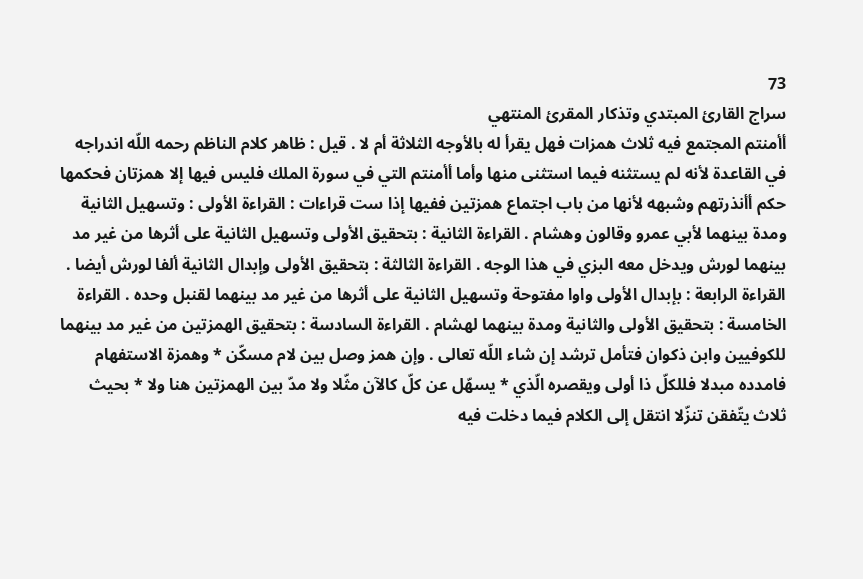73
سراج القارئ المبتدي وتذكار المقرئ المنتهي
أأمنتم المجتمع فيه ثلاث همزات فهل يقرأ له بالأوجه الثلاثة أم لا . قيل : ظاهر كلام الناظم رحمه اللّه اندراجه في القاعدة لأنه لم يستثنه فيما استثنى منها وأما أأمنتم التي في سورة الملك فليس فيها إلا همزتان فحكمها حكم أأنذرتهم وشبهه لأنها من باب اجتماع همزتين ففيها إذا ست قراءات : القراءة الأولى : وتسهيل الثانية ومدة بينهما لأبي عمرو وقالون وهشام . القراءة الثانية : بتحقيق الأولى وتسهيل الثانية على أثرها من غير مد بينهما لورش ويدخل معه البزي في هذا الوجه . القراءة الثالثة : بتحقيق الأولى وإبدال الثانية ألفا لورش أيضا . القراءة الرابعة : بإبدال الأولى واوا مفتوحة وتسهيل الثانية على أثرها من غير مد بينهما لقنبل وحده . القراءة الخامسة : بتحقيق الأولى والثانية ومدة بينهما لهشام . القراءة السادسة : بتحقيق الهمزتين من غير مد بينهما للكوفيين وابن ذكوان فتأمل ترشد إن شاء اللّه تعالى . وإن همز وصل بين لام مسكّن * وهمزة الاستفهام فامدده مبدلا فللكلّ ذا أولى ويقصره الّذي * يسهّل عن كلّ كالآن مثّلا ولا مدّ بين الهمزتين هنا ولا * بحيث ثلاث يتّفقن تنزّلا انتقل إلى الكلام فيما دخلت فيه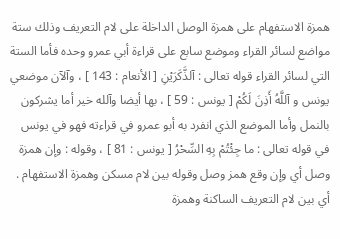همزة الاستفهام على همزة الوصل الداخلة على لام التعريف وذلك ستة مواضع لسائر القراء وموضع سابع على قراءة أبي عمرو وحده فأما الستة التي لسائر القراء قوله تعالى : آلذَّكَرَيْنِ [ الأنعام : 143 ] ، وآلآن موضعي يونس و آللَّهُ أَذِنَ لَكُمْ [ يونس : 59 ] ، بها أيضا وآلله خير أما يشركون بالنمل وأما الموضع الذي انفرد به أبو عمرو في قراءته فهو في يونس في قوله تعالى : ما جِئْتُمْ بِهِ السِّحْرُ [ يونس : 81 ] ، وقوله : وإن همزة وصل أي وإن وقع همز وصل وقوله بين لام مسكن وهمزة الاستفهام . أي بين لام التعريف الساكنة وهمزة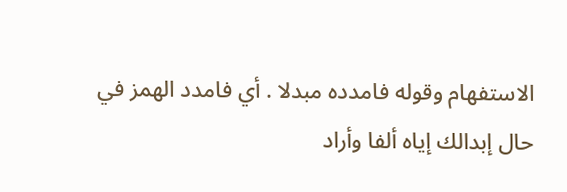الاستفهام وقوله فامدده مبدلا . أي فامدد الهمز في حال إبدالك إياه ألفا وأراد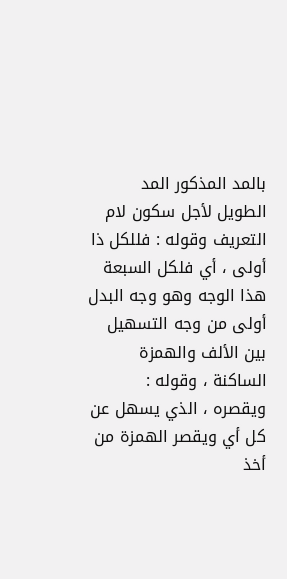بالمد المذكور المد الطويل لأجل سكون لام التعريف وقوله : فللكل ذا أولى ، أي فلكل السبعة هذا الوجه وهو وجه البدل أولى من وجه التسهيل بين الألف والهمزة الساكنة ، وقوله : ويقصره ، الذي يسهل عن كل أي ويقصر الهمزة من أخذ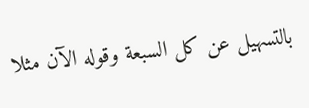بالتسهيل عن كل السبعة وقوله الآن مثلا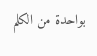بواحدة من الكلم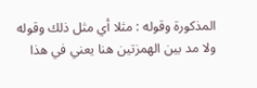المذكورة وقوله : مثلا أي مثل ذلك وقوله ولا مد بين الهمزتين هنا يعني في هذا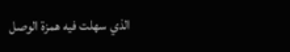الذي سهلت فيه همزة الوصل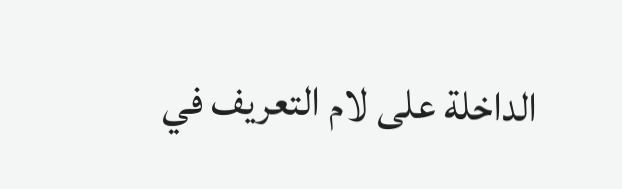الداخلة على لام التعريف في